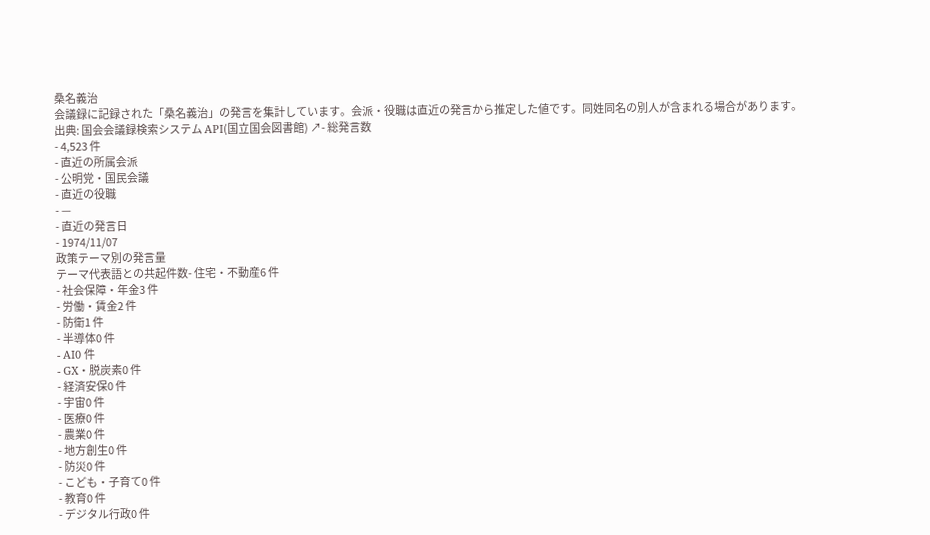桑名義治
会議録に記録された「桑名義治」の発言を集計しています。会派・役職は直近の発言から推定した値です。同姓同名の別人が含まれる場合があります。
出典: 国会会議録検索システム API(国立国会図書館) ↗- 総発言数
- 4,523 件
- 直近の所属会派
- 公明党・国民会議
- 直近の役職
- —
- 直近の発言日
- 1974/11/07
政策テーマ別の発言量
テーマ代表語との共起件数- 住宅・不動産6 件
- 社会保障・年金3 件
- 労働・賃金2 件
- 防衛1 件
- 半導体0 件
- AI0 件
- GX・脱炭素0 件
- 経済安保0 件
- 宇宙0 件
- 医療0 件
- 農業0 件
- 地方創生0 件
- 防災0 件
- こども・子育て0 件
- 教育0 件
- デジタル行政0 件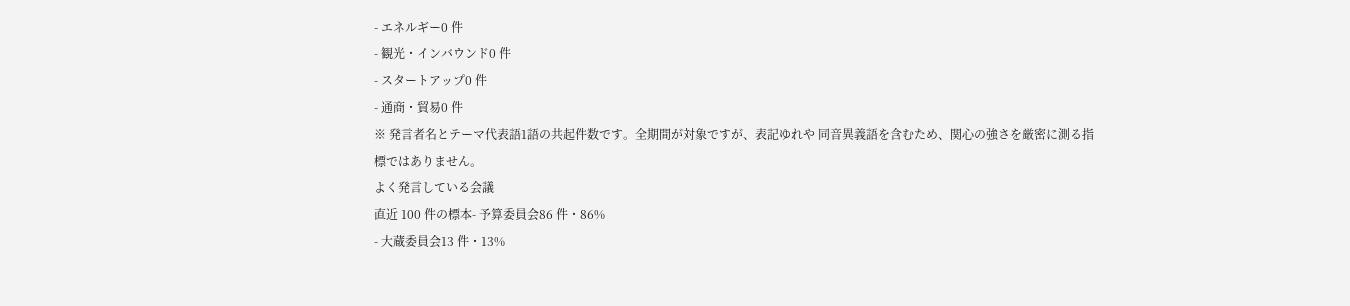- エネルギー0 件
- 観光・インバウンド0 件
- スタートアップ0 件
- 通商・貿易0 件
※ 発言者名とテーマ代表語1語の共起件数です。全期間が対象ですが、表記ゆれや 同音異義語を含むため、関心の強さを厳密に測る指標ではありません。
よく発言している会議
直近 100 件の標本- 予算委員会86 件・86%
- 大蔵委員会13 件・13%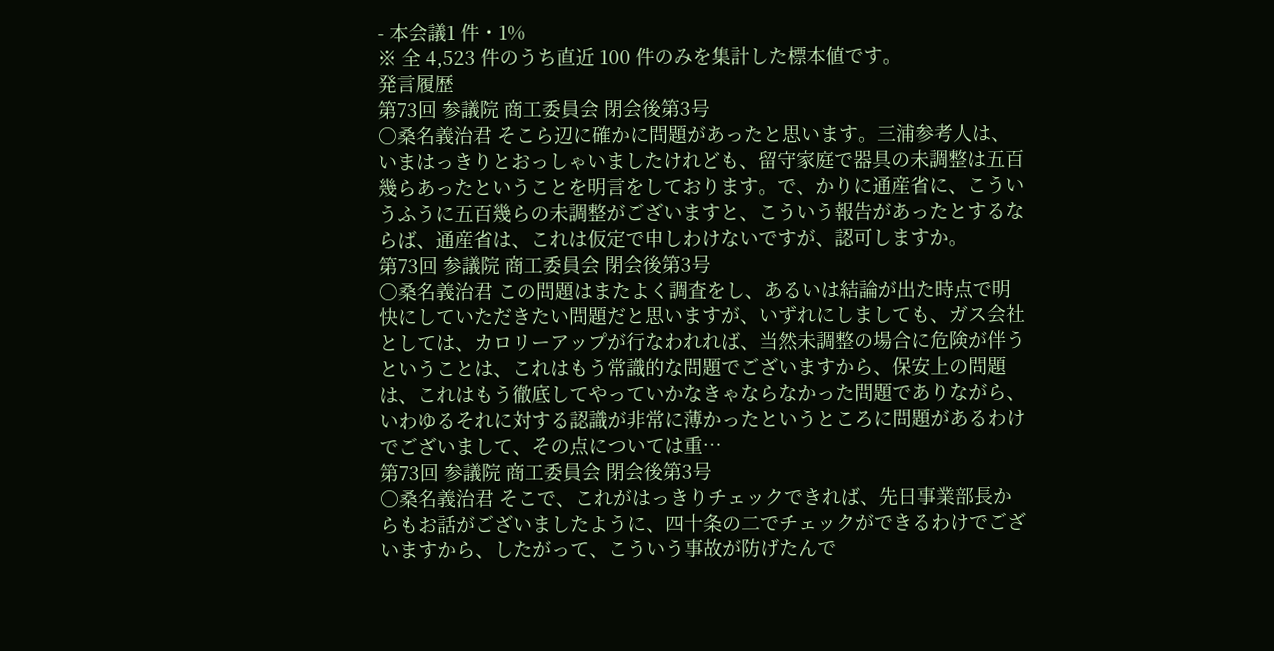- 本会議1 件・1%
※ 全 4,523 件のうち直近 100 件のみを集計した標本値です。
発言履歴
第73回 参議院 商工委員会 閉会後第3号
○桑名義治君 そこら辺に確かに問題があったと思います。三浦参考人は、いまはっきりとおっしゃいましたけれども、留守家庭で器具の未調整は五百幾らあったということを明言をしております。で、かりに通産省に、こういうふうに五百幾らの未調整がございますと、こういう報告があったとするならば、通産省は、これは仮定で申しわけないですが、認可しますか。
第73回 参議院 商工委員会 閉会後第3号
○桑名義治君 この問題はまたよく調査をし、あるいは結論が出た時点で明快にしていただきたい問題だと思いますが、いずれにしましても、ガス会社としては、カロリーアップが行なわれれば、当然未調整の場合に危険が伴うということは、これはもう常識的な問題でございますから、保安上の問題は、これはもう徹底してやっていかなきゃならなかった問題でありながら、いわゆるそれに対する認識が非常に薄かったというところに問題があるわけでございまして、その点については重…
第73回 参議院 商工委員会 閉会後第3号
○桑名義治君 そこで、これがはっきりチェックできれば、先日事業部長からもお話がございましたように、四十条の二でチェックができるわけでございますから、したがって、こういう事故が防げたんで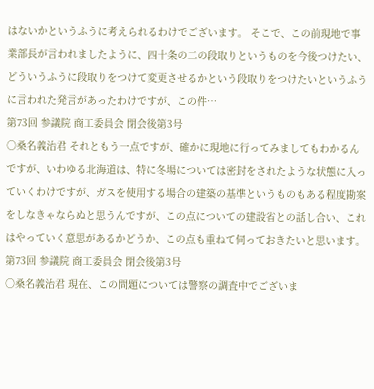はないかというふうに考えられるわけでございます。 そこで、この前現地で事業部長が言われましたように、四十条の二の段取りというものを今後つけたい、どういうふうに段取りをつけて変更させるかという段取りをつけたいというふうに言われた発言があったわけですが、この件…
第73回 参議院 商工委員会 閉会後第3号
○桑名義治君 それともう一点ですが、確かに現地に行ってみましてもわかるんですが、いわゆる北海道は、特に冬場については密封をされたような状態に入っていくわけですが、ガスを使用する場合の建築の基準というものもある程度勘案をしなきゃならぬと思うんですが、この点についての建設省との話し合い、これはやっていく意思があるかどうか、この点も重ねて伺っておきたいと思います。
第73回 参議院 商工委員会 閉会後第3号
○桑名義治君 現在、この問題については警察の調査中でございま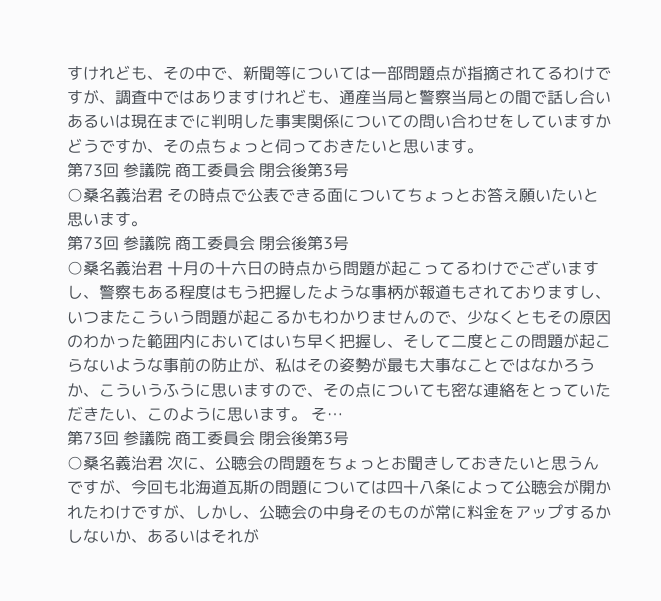すけれども、その中で、新聞等については一部問題点が指摘されてるわけですが、調査中ではありますけれども、通産当局と警察当局との間で話し合いあるいは現在までに判明した事実関係についての問い合わせをしていますかどうですか、その点ちょっと伺っておきたいと思います。
第73回 参議院 商工委員会 閉会後第3号
○桑名義治君 その時点で公表できる面についてちょっとお答え願いたいと思います。
第73回 参議院 商工委員会 閉会後第3号
○桑名義治君 十月の十六日の時点から問題が起こってるわけでございますし、警察もある程度はもう把握したような事柄が報道もされておりますし、いつまたこういう問題が起こるかもわかりませんので、少なくともその原因のわかった範囲内においてはいち早く把握し、そして二度とこの問題が起こらないような事前の防止が、私はその姿勢が最も大事なことではなかろうか、こういうふうに思いますので、その点についても密な連絡をとっていただきたい、このように思います。 そ…
第73回 参議院 商工委員会 閉会後第3号
○桑名義治君 次に、公聴会の問題をちょっとお聞きしておきたいと思うんですが、今回も北海道瓦斯の問題については四十八条によって公聴会が開かれたわけですが、しかし、公聴会の中身そのものが常に料金をアップするかしないか、あるいはそれが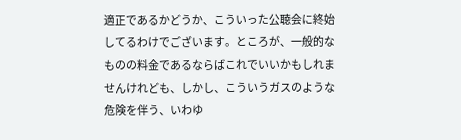適正であるかどうか、こういった公聴会に終始してるわけでございます。ところが、一般的なものの料金であるならばこれでいいかもしれませんけれども、しかし、こういうガスのような危険を伴う、いわゆ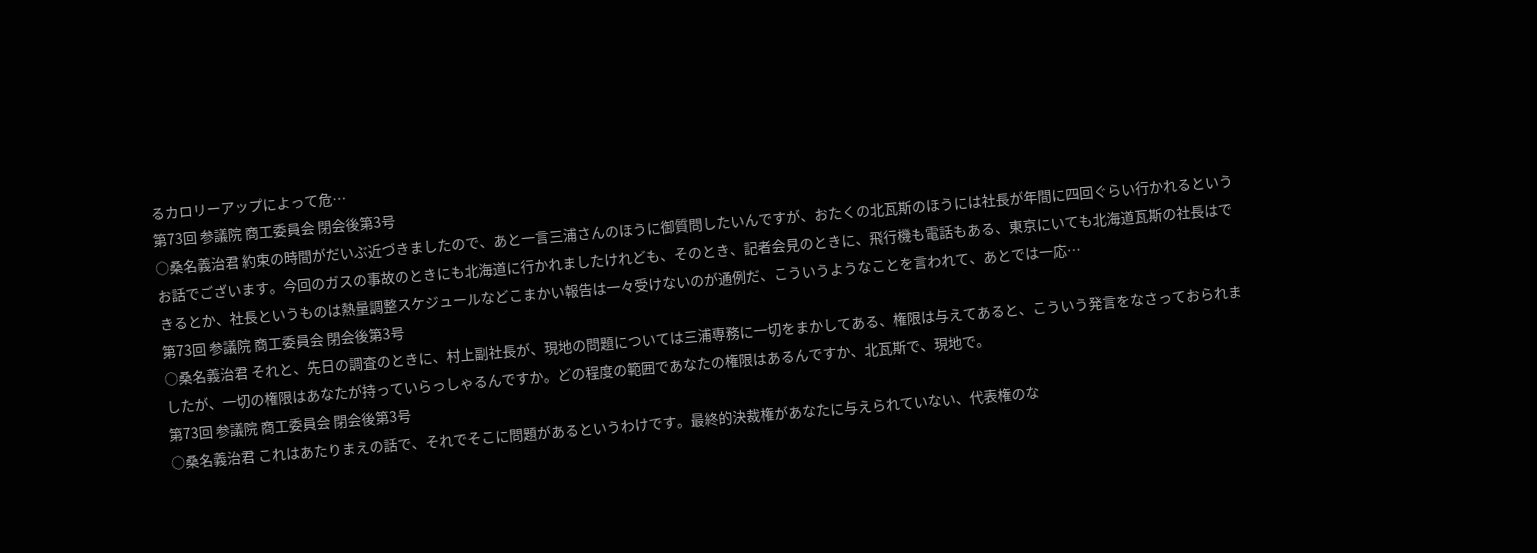るカロリーアップによって危…
第73回 参議院 商工委員会 閉会後第3号
○桑名義治君 約束の時間がだいぶ近づきましたので、あと一言三浦さんのほうに御質問したいんですが、おたくの北瓦斯のほうには社長が年間に四回ぐらい行かれるというお話でございます。今回のガスの事故のときにも北海道に行かれましたけれども、そのとき、記者会見のときに、飛行機も電話もある、東京にいても北海道瓦斯の社長はできるとか、社長というものは熱量調整スケジュールなどこまかい報告は一々受けないのが通例だ、こういうようなことを言われて、あとでは一応…
第73回 参議院 商工委員会 閉会後第3号
○桑名義治君 それと、先日の調査のときに、村上副社長が、現地の問題については三浦専務に一切をまかしてある、権限は与えてあると、こういう発言をなさっておられましたが、一切の権限はあなたが持っていらっしゃるんですか。どの程度の範囲であなたの権限はあるんですか、北瓦斯で、現地で。
第73回 参議院 商工委員会 閉会後第3号
○桑名義治君 これはあたりまえの話で、それでそこに問題があるというわけです。最終的決裁権があなたに与えられていない、代表権のな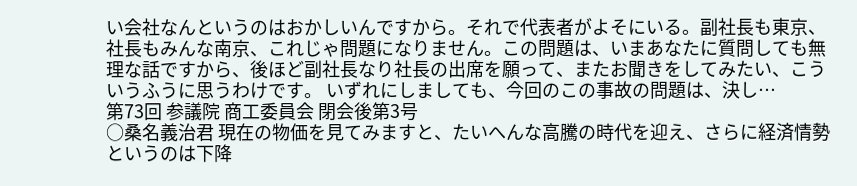い会社なんというのはおかしいんですから。それで代表者がよそにいる。副社長も東京、社長もみんな南京、これじゃ問題になりません。この問題は、いまあなたに質問しても無理な話ですから、後ほど副社長なり社長の出席を願って、またお聞きをしてみたい、こういうふうに思うわけです。 いずれにしましても、今回のこの事故の問題は、決し…
第73回 参議院 商工委員会 閉会後第3号
○桑名義治君 現在の物価を見てみますと、たいへんな高騰の時代を迎え、さらに経済情勢というのは下降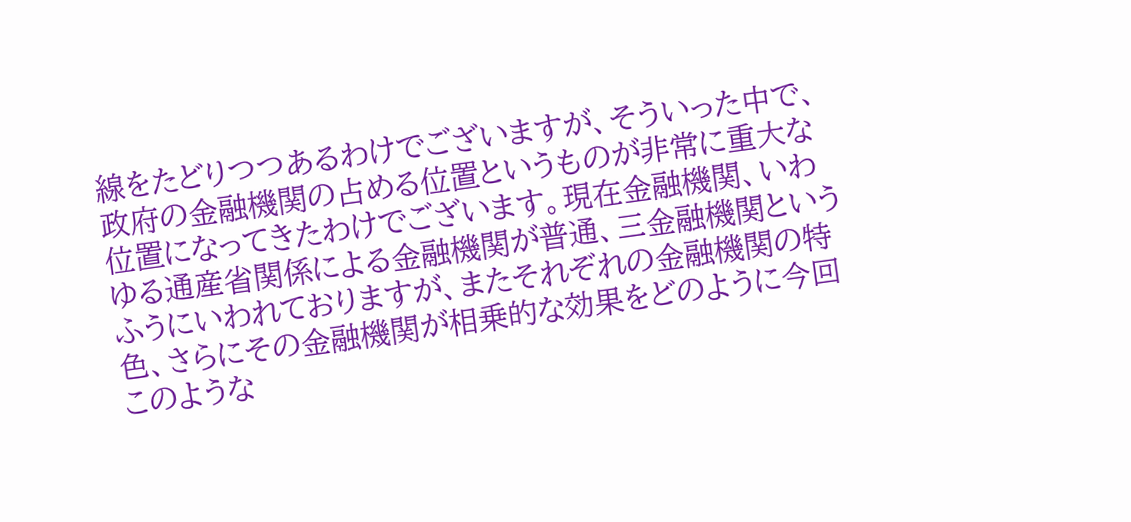線をたどりつつあるわけでございますが、そういった中で、政府の金融機関の占める位置というものが非常に重大な位置になってきたわけでございます。現在金融機関、いわゆる通産省関係による金融機関が普通、三金融機関というふうにいわれておりますが、またそれぞれの金融機関の特色、さらにその金融機関が相乗的な効果をどのように今回このような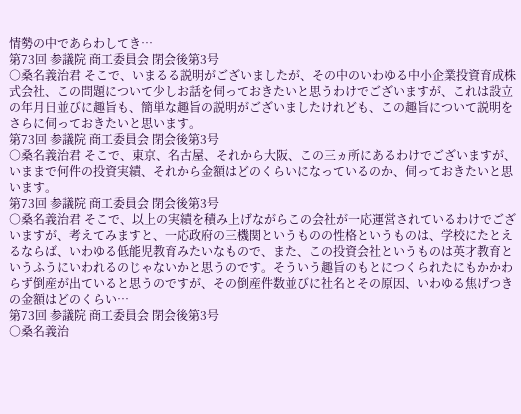情勢の中であらわしてき…
第73回 参議院 商工委員会 閉会後第3号
○桑名義治君 そこで、いまるる説明がございましたが、その中のいわゆる中小企業投資育成株式会社、この問題について少しお話を伺っておきたいと思うわけでございますが、これは設立の年月日並びに趣旨も、簡単な趣旨の説明がございましたけれども、この趣旨について説明をさらに伺っておきたいと思います。
第73回 参議院 商工委員会 閉会後第3号
○桑名義治君 そこで、東京、名古屋、それから大阪、この三ヵ所にあるわけでございますが、いままで何件の投資実績、それから金額はどのくらいになっているのか、伺っておきたいと思います。
第73回 参議院 商工委員会 閉会後第3号
○桑名義治君 そこで、以上の実績を積み上げながらこの会社が一応運営されているわけでございますが、考えてみますと、一応政府の三機関というものの性格というものは、学校にたとえるならば、いわゆる低能児教育みたいなもので、また、この投資会社というものは英才教育というふうにいわれるのじゃないかと思うのです。そういう趣旨のもとにつくられたにもかかわらず倒産が出ていると思うのですが、その倒産件数並びに社名とその原因、いわゆる焦げつきの金額はどのくらい…
第73回 参議院 商工委員会 閉会後第3号
○桑名義治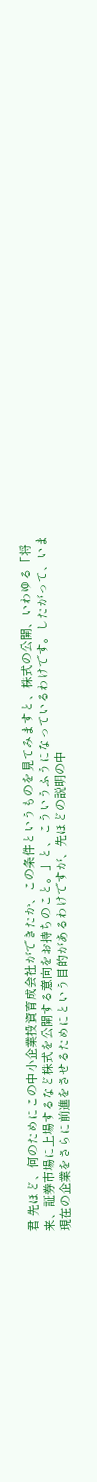君 先ほど、何のためにこの中小企業投資育成会社ができたか、この条件というものを見てみますと、株式の公開、いわゆる「将来、証券市場に上場するなど株式を公開する意向をお持ちのこと。」と、こういうふうになっているわけです。したがって、いま現在の企業をさらに前進をさせるためにという目的があるわけですが、先ほどの説明の中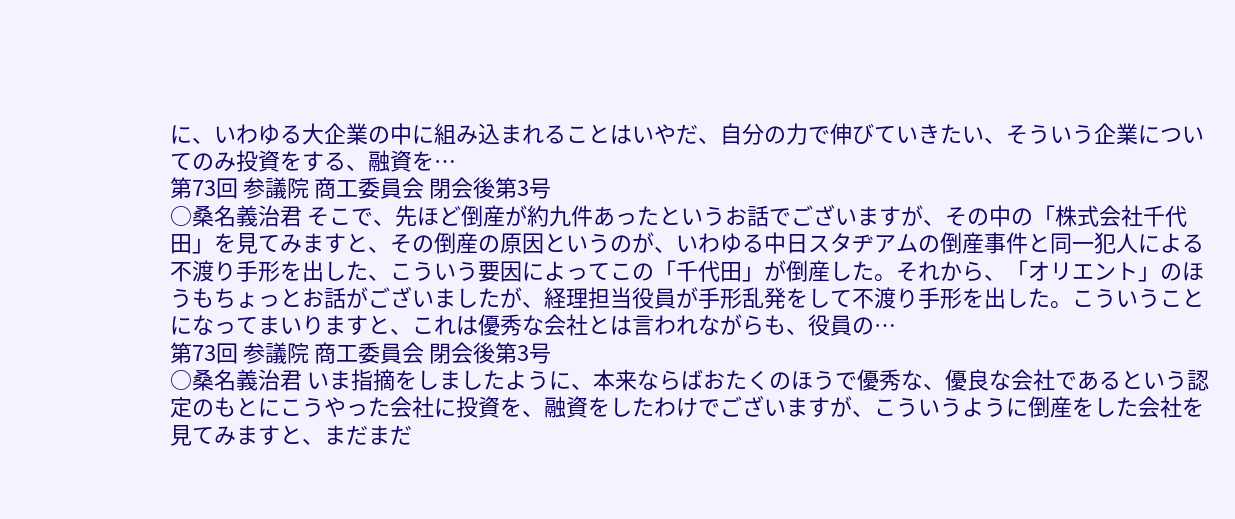に、いわゆる大企業の中に組み込まれることはいやだ、自分の力で伸びていきたい、そういう企業についてのみ投資をする、融資を…
第73回 参議院 商工委員会 閉会後第3号
○桑名義治君 そこで、先ほど倒産が約九件あったというお話でございますが、その中の「株式会社千代田」を見てみますと、その倒産の原因というのが、いわゆる中日スタヂアムの倒産事件と同一犯人による不渡り手形を出した、こういう要因によってこの「千代田」が倒産した。それから、「オリエント」のほうもちょっとお話がございましたが、経理担当役員が手形乱発をして不渡り手形を出した。こういうことになってまいりますと、これは優秀な会社とは言われながらも、役員の…
第73回 参議院 商工委員会 閉会後第3号
○桑名義治君 いま指摘をしましたように、本来ならばおたくのほうで優秀な、優良な会社であるという認定のもとにこうやった会社に投資を、融資をしたわけでございますが、こういうように倒産をした会社を見てみますと、まだまだ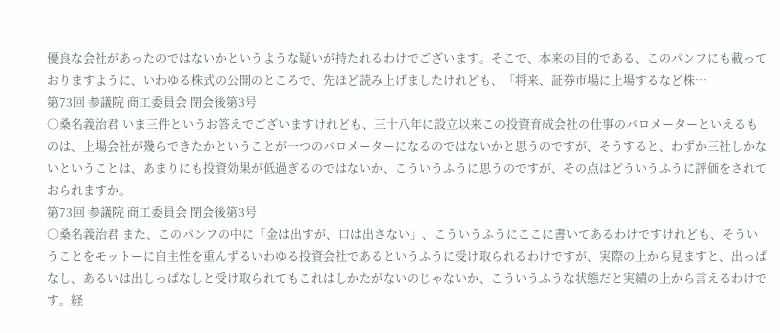優良な会社があったのではないかというような疑いが持たれるわけでございます。そこで、本来の目的である、このパンフにも載っておりますように、いわゆる株式の公開のところで、先ほど読み上げましたけれども、「将来、証券市場に上場するなど株…
第73回 参議院 商工委員会 閉会後第3号
○桑名義治君 いま三件というお答えでございますけれども、三十八年に設立以来この投資育成会社の仕事のバロメーターといえるものは、上場会社が幾らできたかということが一つのバロメーターになるのではないかと思うのですが、そうすると、わずか三社しかないということは、あまりにも投資効果が低過ぎるのではないか、こういうふうに思うのですが、その点はどういうふうに評価をされておられますか。
第73回 参議院 商工委員会 閉会後第3号
○桑名義治君 また、このパンフの中に「金は出すが、口は出さない」、こういうふうにここに書いてあるわけですけれども、そういうことをモットーに自主性を重んずるいわゆる投資会社であるというふうに受け取られるわけですが、実際の上から見ますと、出っぱなし、あるいは出しっぱなしと受け取られてもこれはしかたがないのじゃないか、こういうふうな状態だと実績の上から言えるわけです。経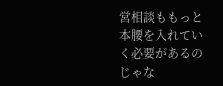営相談ももっと本腰を入れていく必要があるのじゃな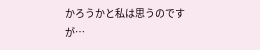かろうかと私は思うのですが…